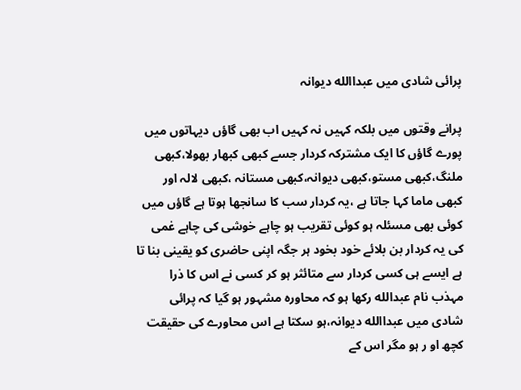پرائی شادی میں عبداالله دیوانہ

پرانے وقتوں میں بلکہ کہیں نہ کہیں اب بھی گاؤں دیہاتوں میں پورے گاؤں کا ایک مشترکہ کردار جسے کبھی کبھار بھولا،کبھی ملنگ،کبھی مستو،کبھی دیوانہ،کبھی مستانہ ،کبھی لالہ اور کبھی ماما کہا جاتا ہے ،یہ کردار سب کا سانجھا ہوتا ہے گاؤں میں کوئی بھی مسئلہ ہو کوئی تقریب ہو چاہے خوشی کی چاہے غمی کی یہ کردار بن بلائے خود بخود ہر جگہ اپنی حاضری کو یقینی بنا تا ہے ایسے ہی کسی کردار سے متائثر ہو کر کسی نے اس کا ذرا مہذب نام عبدالله رکھا ہو کہ محاورہ مشہور ہو گیا کہ پرائی شادی میں عبداالله دیوانہ،ہو سکتا ہے اس محاورے کی حقیقت کچھ او ر ہو مگر اس کے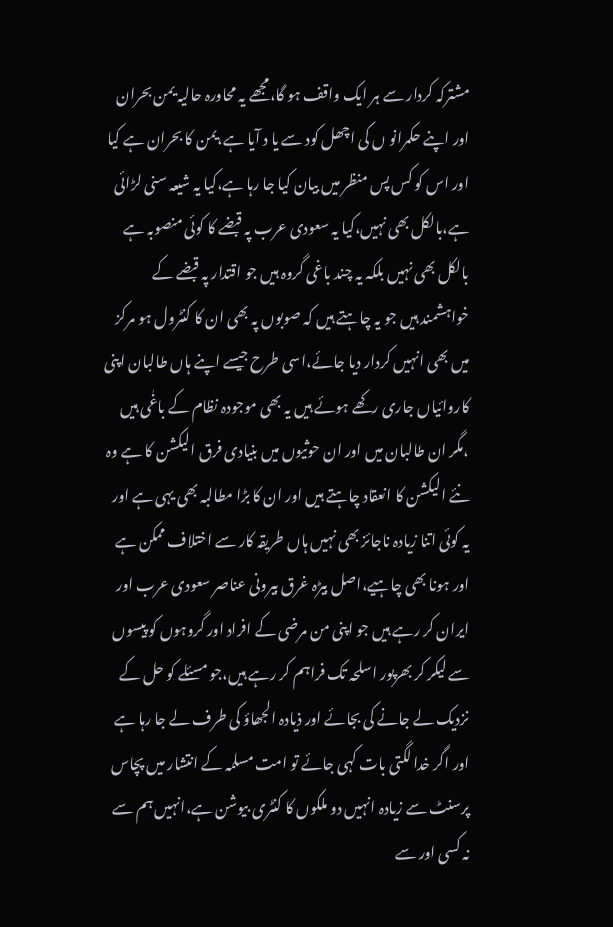مشترکہ کردار سے ہر ایک واقف ہو گا،مجھے یہ محاورہ حالیہ یمن بحران اور اپنے حکمرانو ں کی اچھل کود سے یا د آیا ہے،یمن کا بحران ہے کیا اور اس کو کس پس منظر میں بیان کیا جا رہا ہے،کیا یہ شیعہ سنی لڑائی ہے،بالکل بھی نہیں،کیا یہ سعودی عرب پہ قبضے کا کوئی منصوبہ ہے بالکل بھی نہیں بلکہ یہ چند باغی گروہ ہیں جو اقتدار پہ قبضے کے خواہشمند ہیں جو یہ چاہتے ہیں کہ صوبوں پہ بھی ان کا کنٹرول ہو مرکز میں بھی انہیں کردار دیا جائے،اسی طرح جیسے اپنے ہاں طالبان اپنی کاروائیاں جاری رکھے ہوئے ہیں یہ بھی موجودہ نظام کے باغٰی ہیں ،مگر ان طالبان میں اور ان حوثیوں میں بنیادی فرق الیکشن کا ہے وہ نئے الیکشن کا انعقاد چاہتے ہیں اور ان کا بڑا مطالبہ بھی یہی ہے اور یہ کوئی اتنا زیادہ ناجائز بھی نہیں ہاں طریقہ کار سے اختلاف ممکن ہے اور ہونا بھی چاہیے،اصل بیڑہ غرق بیرونی عناصر سعودی عرب اور ایران کر رہے ہیں جو اپنی من مرضی کے افراد اور گروہوں کو پیسوں سے لیکر کر بھرپور اسلحہ تک فراہم کر رہے ہیں،جو مسئلے کو حل کے نزدیک لے جانے کی بجائے اور ذیادہ الجھاؤ کی طرف لے جا رہا ہے اور اگر خدا لگتی بات کہی جائے تو امت مسلمہ کے انتشار میں پچاس پرسنٹ سے زیادہ انہیں دو ملکوں کا کنٹری بیوشن ہے،انہیں ہم سے نہ کسی اور سے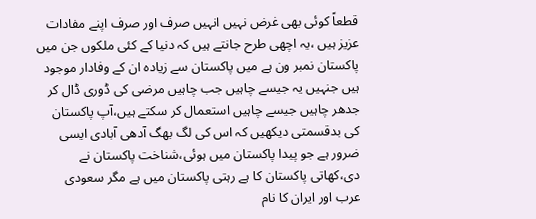قطعاً کوئی بھی غرض نہیں انہیں صرف اور صرف اپنے مفادات عزیز ہیں ،یہ اچھی طرح جانتے ہیں کہ دنیا کے کئی ملکوں جن میں پاکستان نمبر ون ہے میں پاکستان سے زیادہ ان کے وفادار موجود ہیں جنہیں یہ جیسے چاہیں جب چاہیں مرضی کی ڈوری ڈال کر جدھر چاہیں جیسے چاہیں استعمال کر سکتے ہیں،آپ پاکستان کی بدقسمتی دیکھیں کہ اس کی لگ بھگ آدھی آبادی ایسی ضرور ہے جو پیدا پاکستان میں ہوئی،شناخت پاکستان نے دی،کھاتی پاکستان کا ہے رہتی پاکستان میں ہے مگر سعودی عرب اور ایران کا نام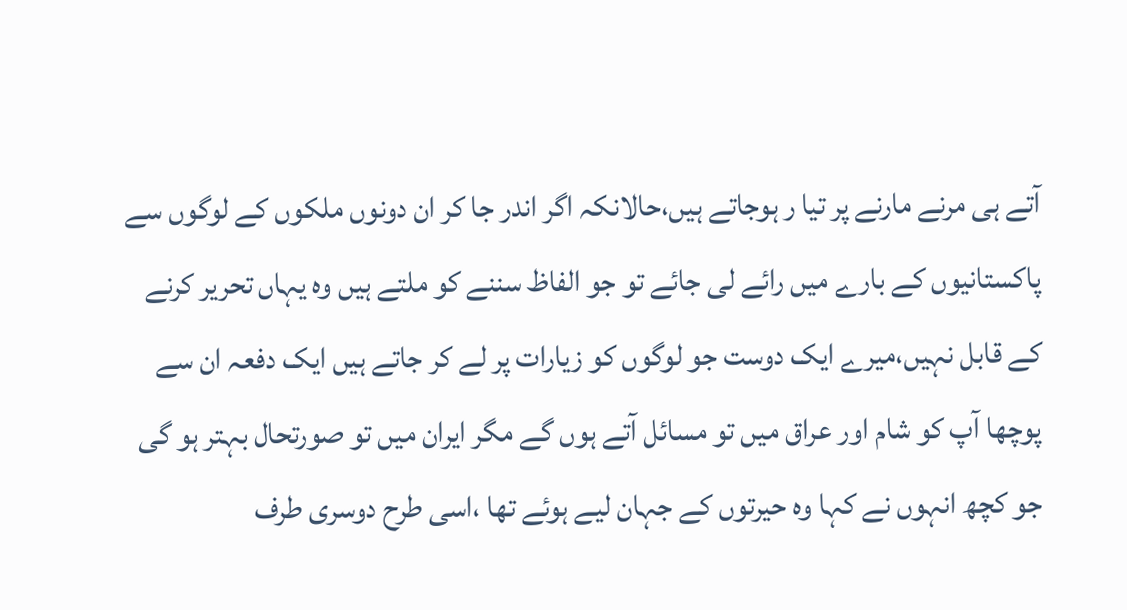آتے ہی مرنے مارنے پر تیا ر ہوجاتے ہیں،حالانکہ اگر اندر جا کر ان دونوں ملکوں کے لوگوں سے پاکستانیوں کے بارے میں رائے لی جائے تو جو الفاظ سننے کو ملتے ہیں وہ یہاں تحریر کرنے کے قابل نہیں،میرے ایک دوست جو لوگوں کو زیارات پر لے کر جاتے ہیں ایک دفعہ ان سے پوچھا آپ کو شام اور عراق میں تو مسائل آتے ہوں گے مگر ایران میں تو صورتحال بہتر ہو گی جو کچھ انہوں نے کہا وہ حیرتوں کے جہان لیے ہوئے تھا ،اسی طرح دوسری طرف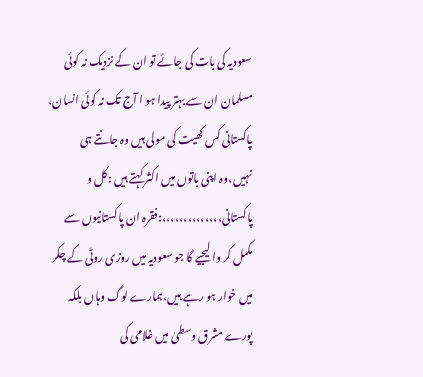سعودیہ کی بات کی جائے تو ان کے نزدیک نہ کوئی مسلمان ان سے بہتر پیدا ہو ا آج تک نہ کوئی انسان، پاکستانی کس کھیت کی مولی ہیں وہ جانتے ہی نہیں،وہ اپنی باتوں میں اکثر کہتے ہیں :کل و پاکستانی،،،،،،،،،،،،،،:فقرہ ان پاکستانیوں سے مکمل کر وا لیجیے گا جو سعودیہ میں روزی روٹی کے چکر میں خوار ہو رہے ہیں،ہمارے لوگ وہاں بلکہ پورے مشرق وسطیٰ میں غلامی کی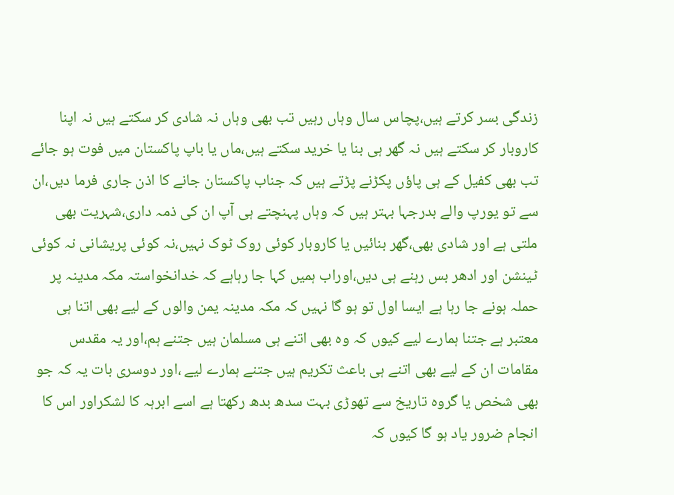زندگی بسر کرتے ہیں،پچاس سال وہاں رہیں تب بھی وہاں نہ شادی کر سکتے ہیں نہ اپنا کاروبار کر سکتے ہیں نہ گھر ہی بنا یا خرید سکتے ہیں،ماں یا باپ پاکستان میں فوت ہو جائے تب بھی کفیل کے ہی پاؤں پکڑنے پڑتے ہیں کہ جناب پاکستان جانے کا اذن جاری فرما دیں،ان سے تو یورپ والے بدرجہا بہتر ہیں کہ وہاں پہنچتے ہی آپ ان کی ذمہ داری،شہریت بھی ملتی ہے اور شادی بھی،گھر بنائیں یا کاروبار کوئی روک ٹوک نہیں،نہ کوئی پریشانی نہ کوئی ٹینشن اور ادھر بس رہنے ہی دیں،اوراب ہمیں کہا جا رہاہے کہ خدانخواستہ مکہ مدینہ پر حملہ ہونے جا رہا ہے ایسا اول تو ہو گا نہیں کہ مکہ مدینہ یمن والوں کے لیے بھی اتنا ہی معتبر ہے جتنا ہمارے لیے کیوں کہ وہ بھی اتنے ہی مسلمان ہیں جتنے ہم،اور یہ مقدس مقامات ان کے لیے بھی اتنے ہی باعث تکریم ہیں جتنے ہمارے لیے ،اور دوسری بات یہ کہ جو بھی شخص یا گروہ تاریخ سے تھوڑی بہت سدھ بدھ رکھتا ہے اسے ابرہہ کا لشکراور اس کا انجام ضرور یاد ہو گا کیوں کہ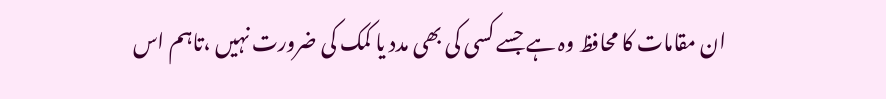ان مقامات کا محافظ وہ ہے جسے کسی کی بھی مدد یا کمک کی ضرورت نہیں ،تاہم اس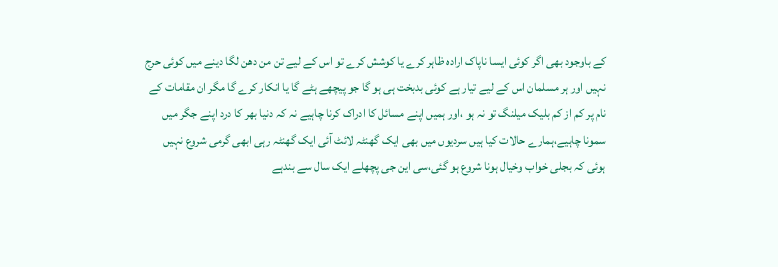کے باوجود بھی اگر کوئی ایسا ناپاک ارادہ ظاہر کرے یا کوشش کرے تو اس کے لیے تن من دھن لگا دینے میں کوئی حرج نہیں اور ہر مسلمان اس کے لیے تیار ہے کوئی بدبخت ہی ہو گا جو پیچھے ہٹے گا یا انکار کرے گا مگر ان مقامات کے نام پر کم از کم بلیک میلنگ تو نہ ہو ،اور ہمیں اپنے مسائل کا ادراک کرنا چاہیے نہ کہ دنیا بھر کا درد اپنے جگر میں سمونا چاہیے،ہمارے حالات کیا ہیں سردیوں میں بھی ایک گھنٹہ لائٹ آئی ایک گھنٹہ رہی ابھی گرمی شروع نہیں ہوئی کہ بجلی خواب وخیال ہونا شروع ہو گئی،سی این جی پچھلے ایک سال سے بندہے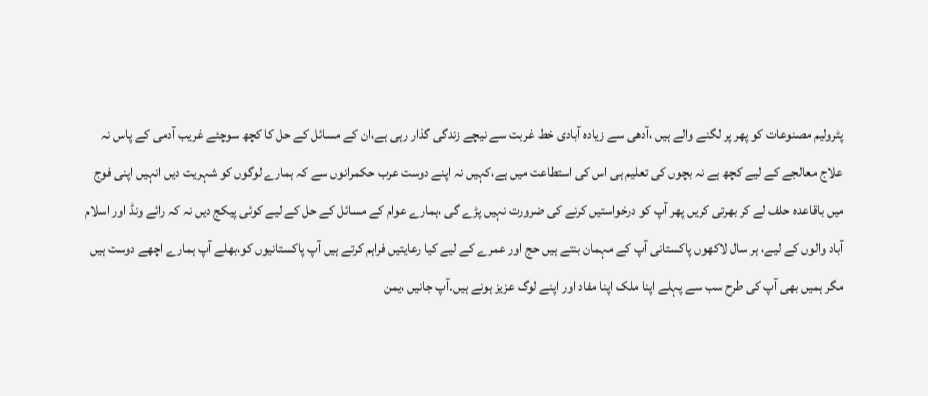پٹرولیم مصنوعات کو پھر پر لگنے والے ہیں ،آدھی سے زیادہ آبادی خط غربت سے نیچے زندگی گذار رہی ہے،ان کے مسائل کے حل کا کچھ سوچئے غریب آدمی کے پاس نہ علاج معالجے کے لیے کچھ ہے نہ بچوں کی تعلیم ہی اس کی استطاعت میں ہے،کہیں نہ اپنے دوست عرب حکمرانوں سے کہ ہمارے لوگوں کو شہریت دیں انہیں اپنی فوج میں باقاعدہ حلف لے کر بھرتی کریں پھر آپ کو درخواستیں کرنے کی ضرورت نہیں پڑے گی ،ہمارے عوام کے مسائل کے حل کے لیے کوئی پیکج دیں نہ کہ رائے ونڈ اور اسلام آباد والوں کے لیے، ہر سال لاکھوں پاکستانی آپ کے مہمان بنتے ہیں حج اور عمرے کے لیے کیا رعایتیں فراہم کرتے ہیں آپ پاکستانیوں کو،بھلے آپ ہمارے اچھے دوست ہیں مگر ہمیں بھی آپ کی طرح سب سے پہلے اپنا ملک اپنا مفاد اور اپنے لوگ عزیز ہونے ہیں۔آپ جانیں ،یمن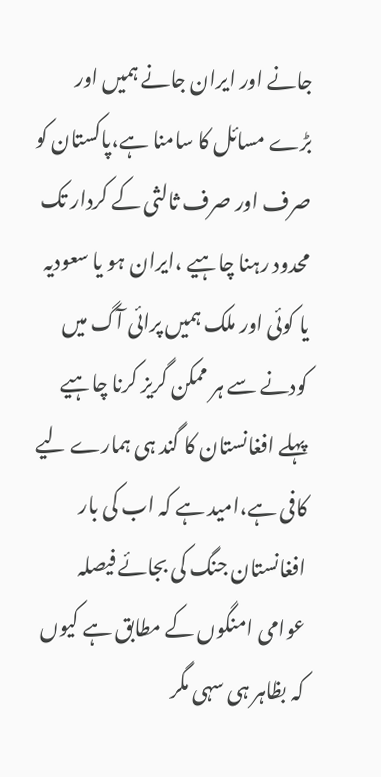جانے اور ایران جانے ہمیں اور بڑے مسائل کا سامنا ہے،پاکستان کو صرف اور صرف ثالثی کے کردار تک محدود رہنا چاہیے ،ایران ہو یا سعودیہ یا کوئی اور ملک ہمیں پرائی آگ میں کودنے سے ہر ممکن گریز کرنا چاہیے پہلے افغانستان کا گند ہی ہمارے لیے کافی ہے،امید ہے کہ اب کی بار افغانستان جنگ کی بجائے فیصلہ عوامی امنگوں کے مطابق ہے کیوں کہ بظاہر ہی سہی مگر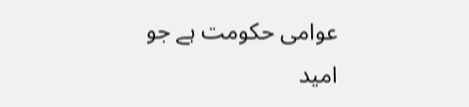عوامی حکومت ہے جو امید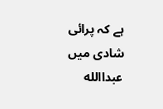ہے کہ پرائی شادی میں عبداالله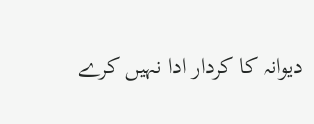دیوانہ کا کردار ادا نہیں کرے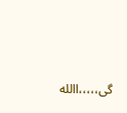گی،،،،،االله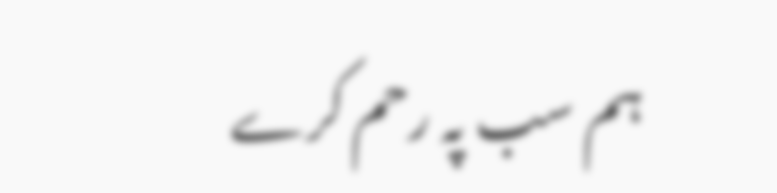ہم سب پہ رحم کرے